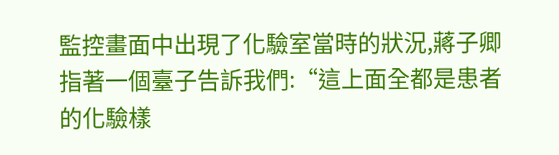監控畫面中出現了化驗室當時的狀況,蔣子卿指著一個臺子告訴我們:“這上面全都是患者的化驗樣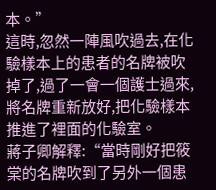本。”
這時,忽然一陣風吹過去,在化驗樣本上的患者的名牌被吹掉了,過了一會一個護士過來,將名牌重新放好,把化驗樣本推進了裡面的化驗室。
蔣子卿解釋:“當時剛好把筱棠的名牌吹到了另外一個患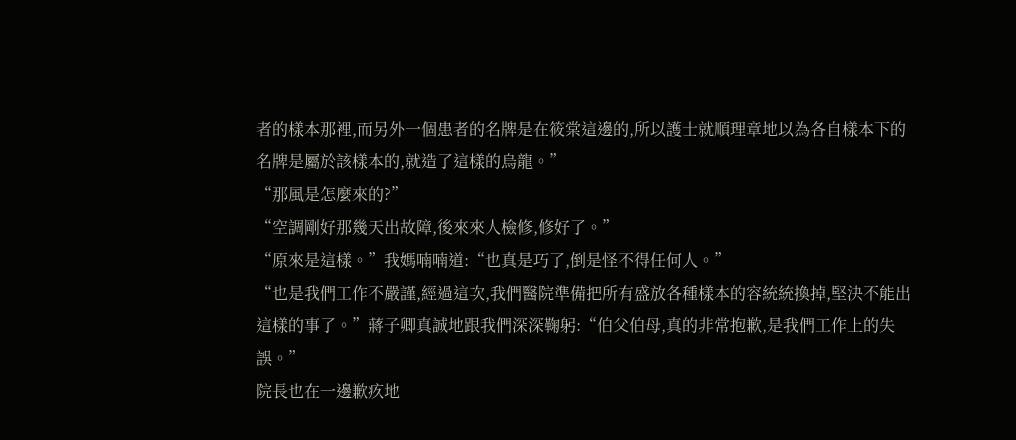者的樣本那裡,而另外一個患者的名牌是在筱棠這邊的,所以護士就順理章地以為各自樣本下的名牌是屬於該樣本的,就造了這樣的烏龍。”
“那風是怎麼來的?”
“空調剛好那幾天出故障,後來來人檢修,修好了。”
“原來是這樣。”我媽喃喃道:“也真是巧了,倒是怪不得任何人。”
“也是我們工作不嚴謹,經過這次,我們醫院準備把所有盛放各種樣本的容統統換掉,堅決不能出這樣的事了。”蔣子卿真誠地跟我們深深鞠躬:“伯父伯母,真的非常抱歉,是我們工作上的失誤。”
院長也在一邊歉疚地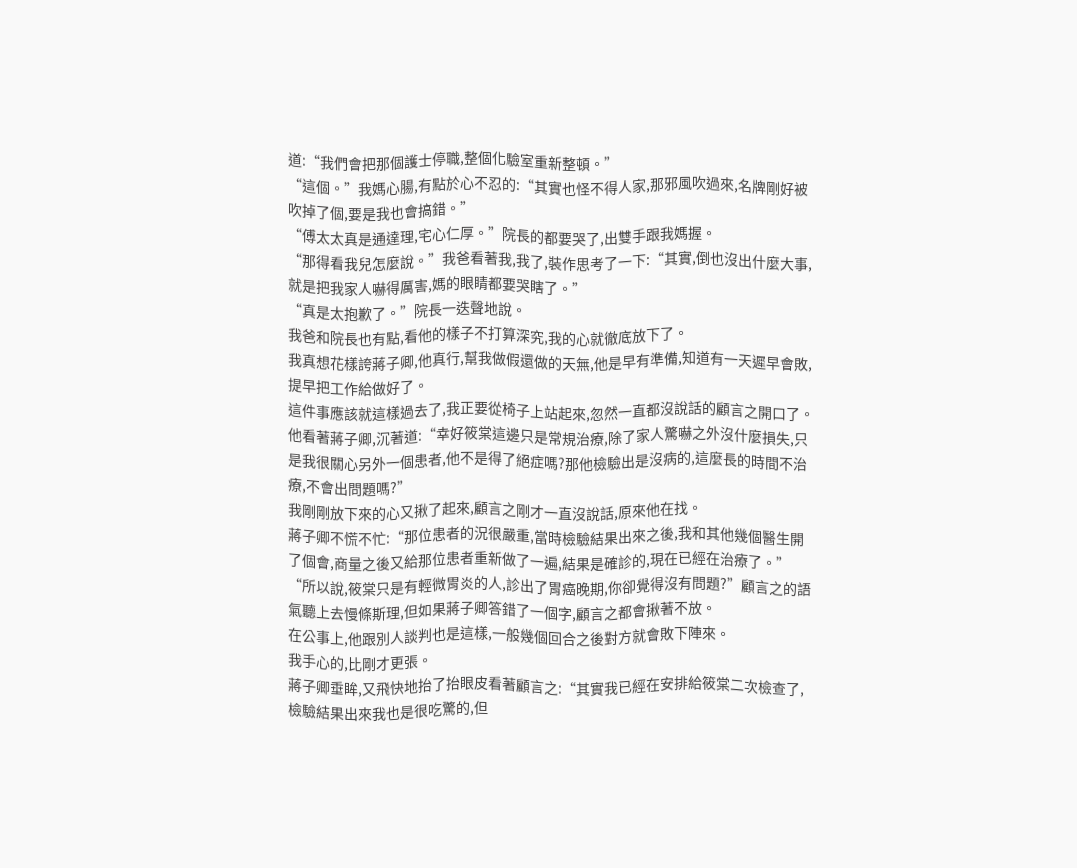道:“我們會把那個護士停職,整個化驗室重新整頓。”
“這個。”我媽心腸,有點於心不忍的:“其實也怪不得人家,那邪風吹過來,名牌剛好被吹掉了個,要是我也會搞錯。”
“傅太太真是通達理,宅心仁厚。”院長的都要哭了,出雙手跟我媽握。
“那得看我兒怎麼說。”我爸看著我,我了,裝作思考了一下:“其實,倒也沒出什麼大事,就是把我家人嚇得厲害,媽的眼睛都要哭瞎了。”
“真是太抱歉了。”院長一迭聲地說。
我爸和院長也有點,看他的樣子不打算深究,我的心就徹底放下了。
我真想花樣誇蔣子卿,他真行,幫我做假還做的天無,他是早有準備,知道有一天遲早會敗,提早把工作給做好了。
這件事應該就這樣過去了,我正要從椅子上站起來,忽然一直都沒說話的顧言之開口了。
他看著蔣子卿,沉著道:“幸好筱棠這邊只是常規治療,除了家人驚嚇之外沒什麼損失,只是我很關心另外一個患者,他不是得了絕症嗎?那他檢驗出是沒病的,這麼長的時間不治療,不會出問題嗎?”
我剛剛放下來的心又揪了起來,顧言之剛才一直沒說話,原來他在找。
蔣子卿不慌不忙:“那位患者的況很嚴重,當時檢驗結果出來之後,我和其他幾個醫生開了個會,商量之後又給那位患者重新做了一遍,結果是確診的,現在已經在治療了。”
“所以說,筱棠只是有輕微胃炎的人,診出了胃癌晚期,你卻覺得沒有問題?”顧言之的語氣聽上去慢條斯理,但如果蔣子卿答錯了一個字,顧言之都會揪著不放。
在公事上,他跟別人談判也是這樣,一般幾個回合之後對方就會敗下陣來。
我手心的,比剛才更張。
蔣子卿垂眸,又飛快地抬了抬眼皮看著顧言之:“其實我已經在安排給筱棠二次檢查了,檢驗結果出來我也是很吃驚的,但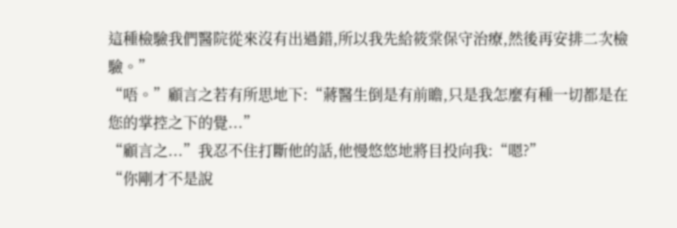這種檢驗我們醫院從來沒有出過錯,所以我先給筱棠保守治療,然後再安排二次檢驗。”
“唔。”顧言之若有所思地下:“蔣醫生倒是有前瞻,只是我怎麼有種一切都是在您的掌控之下的覺...”
“顧言之...”我忍不住打斷他的話,他慢悠悠地將目投向我:“嗯?”
“你剛才不是說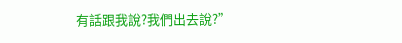有話跟我說?我們出去說?”